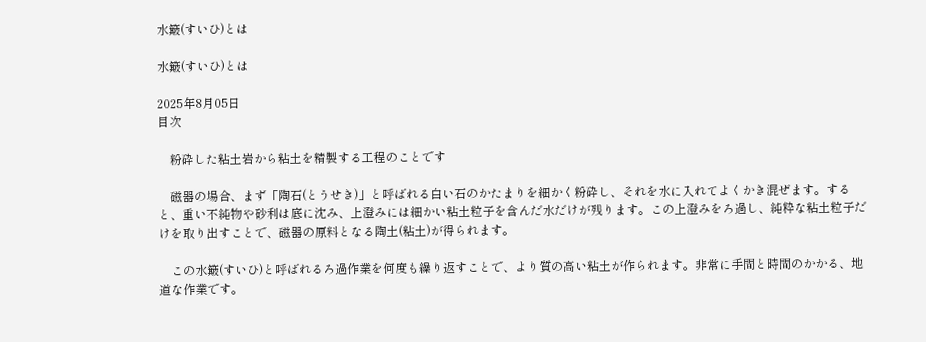水簸(すいひ)とは

水簸(すいひ)とは

2025年8月05日
目次

    粉砕した粘土岩から粘土を精製する工程のことです

    磁器の場合、まず「陶石(とうせき)」と呼ばれる白い石のかたまりを細かく粉砕し、それを水に入れてよくかき混ぜます。すると、重い不純物や砂利は底に沈み、上澄みには細かい粘土粒子を含んだ水だけが残ります。この上澄みをろ過し、純粋な粘土粒子だけを取り出すことで、磁器の原料となる陶土(粘土)が得られます。

    この水簸(すいひ)と呼ばれるろ過作業を何度も繰り返すことで、より質の高い粘土が作られます。非常に手間と時間のかかる、地道な作業です。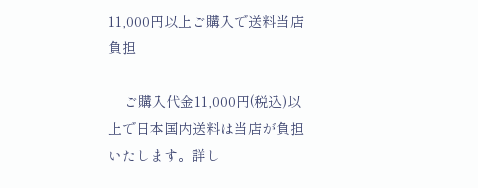11,000円以上ご購入で送料当店負担

    ご購入代金11,000円(税込)以上で日本国内送料は当店が負担いたします。詳し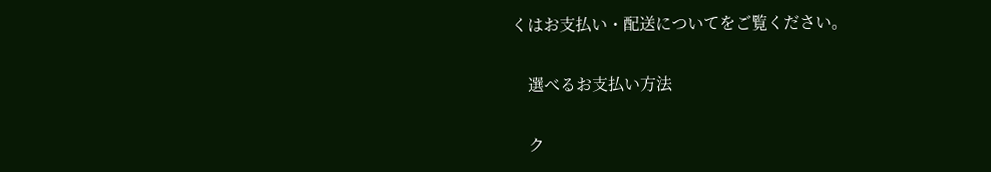くはお支払い・配送についてをご覧ください。

    選べるお支払い方法

    ク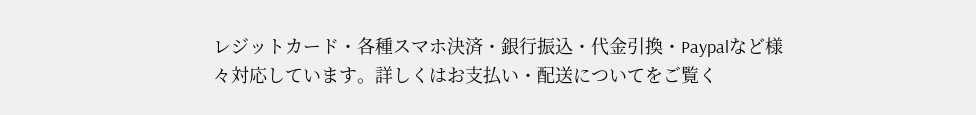レジットカード・各種スマホ決済・銀行振込・代金引換・Paypalなど様々対応しています。詳しくはお支払い・配送についてをご覧く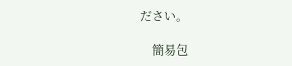ださい。

    簡易包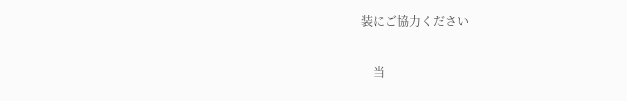装にご協力ください

    当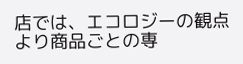店では、エコロジーの観点より商品ごとの専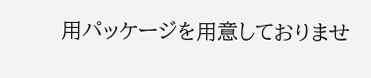用パッケージを用意しておりませ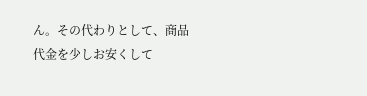ん。その代わりとして、商品代金を少しお安くして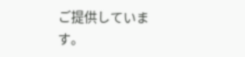ご提供しています。